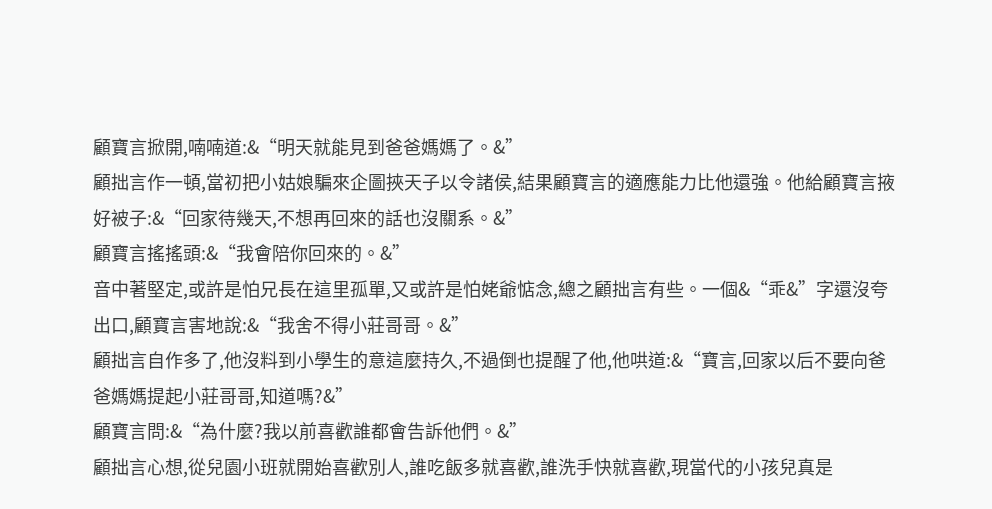顧寶言掀開,喃喃道:&“明天就能見到爸爸媽媽了。&”
顧拙言作一頓,當初把小姑娘騙來企圖挾天子以令諸侯,結果顧寶言的適應能力比他還強。他給顧寶言掖好被子:&“回家待幾天,不想再回來的話也沒關系。&”
顧寶言搖搖頭:&“我會陪你回來的。&”
音中著堅定,或許是怕兄長在這里孤單,又或許是怕姥爺惦念,總之顧拙言有些。一個&“乖&”字還沒夸出口,顧寶言害地說:&“我舍不得小莊哥哥。&”
顧拙言自作多了,他沒料到小學生的意這麼持久,不過倒也提醒了他,他哄道:&“寶言,回家以后不要向爸爸媽媽提起小莊哥哥,知道嗎?&”
顧寶言問:&“為什麼?我以前喜歡誰都會告訴他們。&”
顧拙言心想,從兒園小班就開始喜歡別人,誰吃飯多就喜歡,誰洗手快就喜歡,現當代的小孩兒真是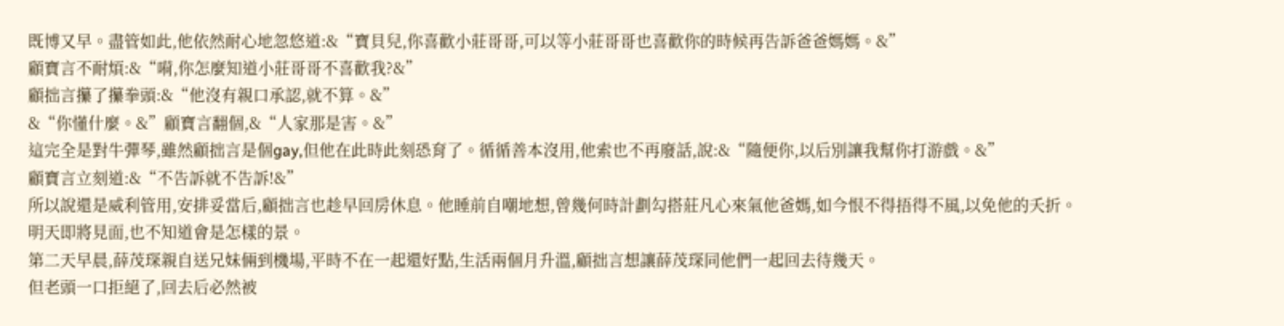既博又早。盡管如此,他依然耐心地忽悠道:&“寶貝兒,你喜歡小莊哥哥,可以等小莊哥哥也喜歡你的時候再告訴爸爸媽媽。&”
顧寶言不耐煩:&“嗬,你怎麼知道小莊哥哥不喜歡我?&”
顧拙言攥了攥拳頭:&“他沒有親口承認,就不算。&”
&“你懂什麼。&”顧寶言翻個,&“人家那是害。&”
這完全是對牛彈琴,雖然顧拙言是個gay,但他在此時此刻恐育了。循循善本沒用,他索也不再廢話,說:&“隨便你,以后別讓我幫你打游戲。&”
顧寶言立刻道:&“不告訴就不告訴!&”
所以說還是威利管用,安排妥當后,顧拙言也趁早回房休息。他睡前自嘲地想,曾幾何時計劃勾搭莊凡心來氣他爸媽,如今恨不得捂得不風,以免他的夭折。
明天即將見面,也不知道會是怎樣的景。
第二天早晨,薛茂琛親自送兄妹倆到機場,平時不在一起還好點,生活兩個月升溫,顧拙言想讓薛茂琛同他們一起回去待幾天。
但老頭一口拒絕了,回去后必然被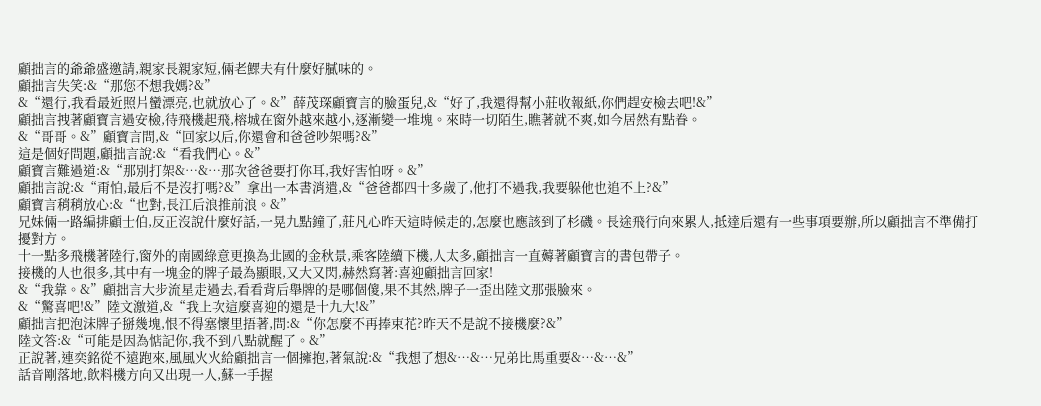顧拙言的爺爺盛邀請,親家長親家短,倆老鰥夫有什麼好膩味的。
顧拙言失笑:&“那您不想我媽?&”
&“還行,我看最近照片蠻漂亮,也就放心了。&”薛茂琛顧寶言的臉蛋兒,&“好了,我還得幫小莊收報紙,你們趕安檢去吧!&”
顧拙言拽著顧寶言過安檢,待飛機起飛,榕城在窗外越來越小,逐漸變一堆塊。來時一切陌生,瞧著就不爽,如今居然有點眷。
&“哥哥。&”顧寶言問,&“回家以后,你還會和爸爸吵架嗎?&”
這是個好問題,顧拙言說:&“看我們心。&”
顧寶言難過道:&“那別打架&…&…那次爸爸要打你耳,我好害怕呀。&”
顧拙言說:&“甭怕,最后不是沒打嗎?&”拿出一本書消遣,&“爸爸都四十多歲了,他打不過我,我要躲他也追不上?&”
顧寶言稍稍放心:&“也對,長江后浪推前浪。&”
兄妹倆一路編排顧士伯,反正沒說什麼好話,一晃九點鐘了,莊凡心昨天這時候走的,怎麼也應該到了杉磯。長途飛行向來累人,抵達后還有一些事項要辦,所以顧拙言不準備打擾對方。
十一點多飛機著陸行,窗外的南國綠意更換為北國的金秋景,乘客陸續下機,人太多,顧拙言一直薅著顧寶言的書包帶子。
接機的人也很多,其中有一塊金的牌子最為顯眼,又大又閃,赫然寫著:喜迎顧拙言回家!
&“我靠。&”顧拙言大步流星走過去,看看背后舉牌的是哪個傻,果不其然,牌子一歪出陸文那張臉來。
&“驚喜吧!&”陸文激道,&“我上次這麼喜迎的還是十九大!&”
顧拙言把泡沫牌子掰幾塊,恨不得塞懷里捂著,問:&“你怎麼不再捧束花?昨天不是說不接機麼?&”
陸文答:&“可能是因為惦記你,我不到八點就醒了。&”
正說著,連奕銘從不遠跑來,風風火火給顧拙言一個擁抱,著氣說:&“我想了想&…&…兄弟比馬重要&…&…&”
話音剛落地,飲料機方向又出現一人,蘇一手握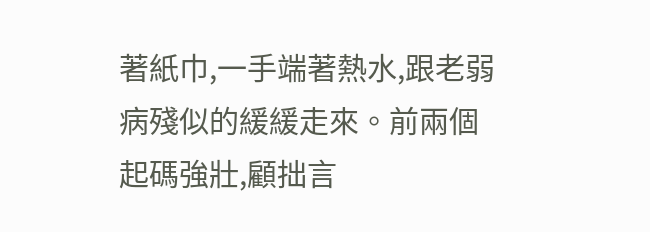著紙巾,一手端著熱水,跟老弱病殘似的緩緩走來。前兩個起碼強壯,顧拙言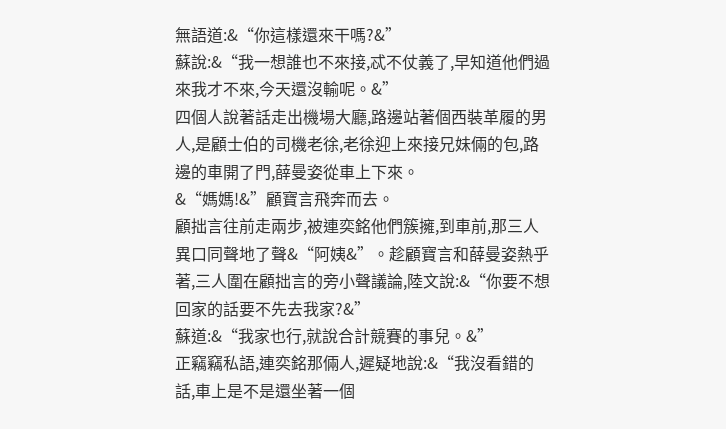無語道:&“你這樣還來干嗎?&”
蘇說:&“我一想誰也不來接,忒不仗義了,早知道他們過來我才不來,今天還沒輸呢。&”
四個人說著話走出機場大廳,路邊站著個西裝革履的男人,是顧士伯的司機老徐,老徐迎上來接兄妹倆的包,路邊的車開了門,薛曼姿從車上下來。
&“媽媽!&”顧寶言飛奔而去。
顧拙言往前走兩步,被連奕銘他們簇擁,到車前,那三人異口同聲地了聲&“阿姨&”。趁顧寶言和薛曼姿熱乎著,三人圍在顧拙言的旁小聲議論,陸文說:&“你要不想回家的話要不先去我家?&”
蘇道:&“我家也行,就說合計競賽的事兒。&”
正竊竊私語,連奕銘那倆人,遲疑地說:&“我沒看錯的話,車上是不是還坐著一個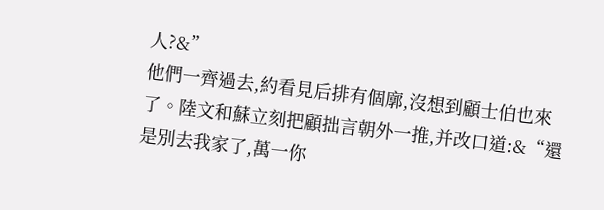人?&”
他們一齊過去,約看見后排有個廓,沒想到顧士伯也來了。陸文和蘇立刻把顧拙言朝外一推,并改口道:&“還是別去我家了,萬一你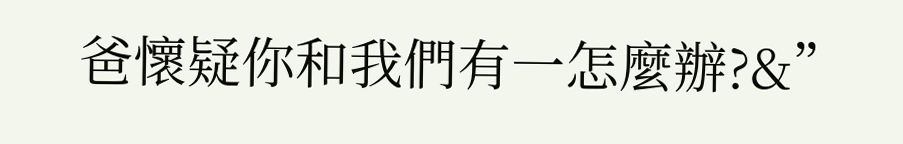爸懷疑你和我們有一怎麼辦?&”